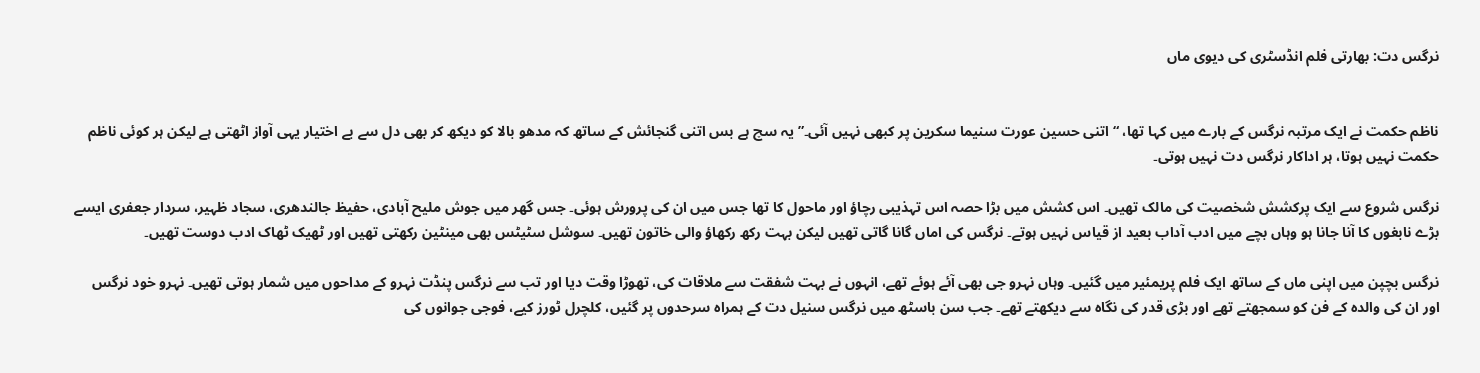نرگس دت: بھارتی فلم انڈسٹری کی دیوی ماں


ناظم حکمت نے ایک مرتبہ نرگس کے بارے میں کہا تھا، “اتنی حسین عورت سنیما سکرین پر کبھی نہیں آئی۔” یہ سچ ہے بس اتنی گنجائش کے ساتھ کہ مدھو بالا کو دیکھ کر بھی دل سے بے اختیار یہی آواز اٹھتی ہے لیکن ہر کوئی ناظم حکمت نہیں ہوتا، ہر اداکار نرگس دت نہیں ہوتی۔

نرگس شروع سے ایک پرکشش شخصیت کی مالک تھیں۔ اس کشش میں بڑا حصہ اس تہذیبی رچاؤ اور ماحول کا تھا جس میں ان کی پرورش ہوئی۔ جس گھر میں جوش ملیح آبادی، حفیظ جالندھری، سجاد ظہیر، سردار جعفری ایسے بڑے نابغوں کا آنا جانا ہو وہاں بچے میں ادب آداب بعید از قیاس نہیں ہوتے۔ نرگس کی اماں گانا گاتی تھیں لیکن بہت رکھ رکھاؤ والی خاتون تھیں۔ سوشل سٹیٹس بھی مینٹین رکھتی تھیں اور ٹھیک ٹھاک ادب دوست تھیں۔

نرگس بچپن میں اپنی ماں کے ساتھ ایک فلم پریمئیر میں گئیں۔ وہاں نہرو جی بھی آئے ہوئے تھے، انہوں نے بہت شفقت سے ملاقات کی، تھوڑا وقت دیا اور تب سے نرگس پنڈت نہرو کے مداحوں میں شمار ہوتی تھیں۔ نہرو خود نرگس اور ان کی والدہ کے فن کو سمجھتے تھے اور بڑی قدر کی نگاہ سے دیکھتے تھے۔ جب سن باسٹھ میں نرگس سنیل دت کے ہمراہ سرحدوں پر گئیں، کلچرل ٹورز کیے، فوجی جوانوں کی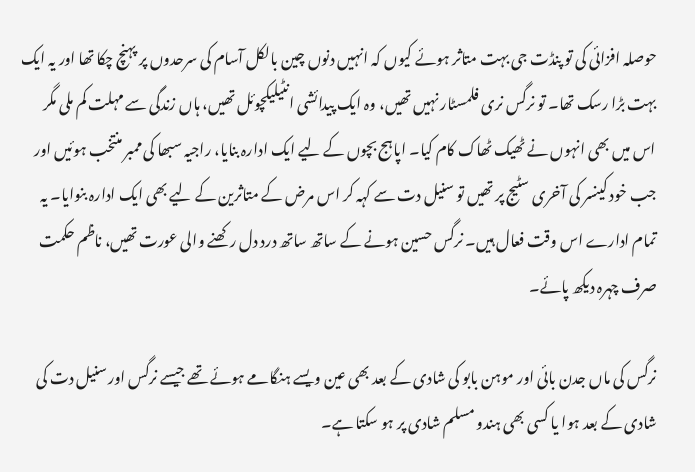حوصلہ افزائی کی تو پنڈت جی بہت متاثر ہوئے کیوں کہ انہیں دنوں چین بالکل آسام کی سرحدوں پر پہنچ چکا تھا اور یہ ایک بہت بڑا رسک تھا۔ تو نرگس نری فلمسٹار نہیں تھیں، وہ ایک پیدائشی انٹیلیکچوئل تھیں، ہاں زندگی سے مہلت کم ملی مگر اس میں بھی انہوں نے ٹھیک ٹھاک کام کیا۔ اپاہج بچوں کے لیے ایک ادارہ بنایا، راجیہ سبھا کی ممبر منتخب ہوئیں اور جب خود کینسر کی آخری سٹیج پر تھیں تو سنیل دت سے کہہ کر اس مرض کے متاثرین کے لیے بھی ایک ادارہ بنوایا۔ یہ تمام ادارے اس وقت فعال ہیں۔ نرگس حسین ہونے کے ساتھ ساتھ درد دل رکھنے والی عورت تھیں، ناظم حکمت صرف چہرہ دیکھ پائے۔

نرگس کی ماں جدن بائی اور موہن بابو کی شادی کے بعد بھی عین ویسے ہنگامے ہوئے تھے جیسے نرگس اور سنیل دت کی شادی کے بعد ہوا یا کسی بھی ہندو مسلم شادی پر ہو سکتا ہے۔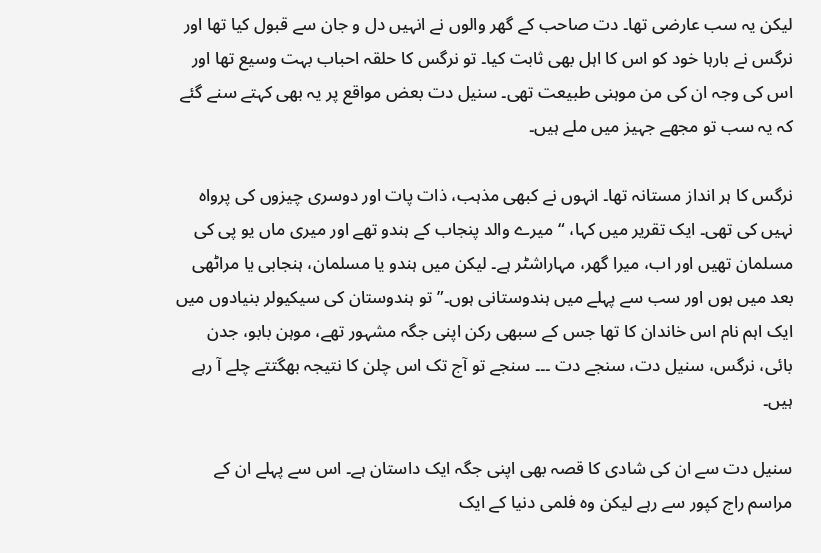لیکن یہ سب عارضی تھا۔ دت صاحب کے گھر والوں نے انہیں دل و جان سے قبول کیا تھا اور نرگس نے بارہا خود کو اس کا اہل بھی ثابت کیا۔ تو نرگس کا حلقہ احباب بہت وسیع تھا اور اس کی وجہ ان کی من موہنی طبیعت تھی۔ سنیل دت بعض مواقع پر یہ بھی کہتے سنے گئے کہ یہ سب تو مجھے جہیز میں ملے ہیں۔

نرگس کا ہر انداز مستانہ تھا۔ انہوں نے کبھی مذہب، ذات پات اور دوسری چیزوں کی پرواہ نہیں کی تھی۔ ایک تقریر میں کہا، “میرے والد پنجاب کے ہندو تھے اور میری ماں یو پی کی مسلمان تھیں اور اب، میرا گھر، مہاراشٹر ہے۔ لیکن میں ہندو یا مسلمان، ہنجابی یا مراٹھی بعد میں ہوں اور سب سے پہلے میں ہندوستانی ہوں۔” تو ہندوستان کی سیکیولر بنیادوں میں ایک اہم نام اس خاندان کا تھا جس کے سبھی رکن اپنی جگہ مشہور تھے، موہن بابو، جدن بائی، نرگس، سنیل دت، سنجے دت ۔۔۔ سنجے تو آج تک اس چلن کا نتیجہ بھگتتے چلے آ رہے ہیں۔

سنیل دت سے ان کی شادی کا قصہ بھی اپنی جگہ ایک داستان ہے۔ اس سے پہلے ان کے مراسم راج کپور سے رہے لیکن وہ فلمی دنیا کے ایک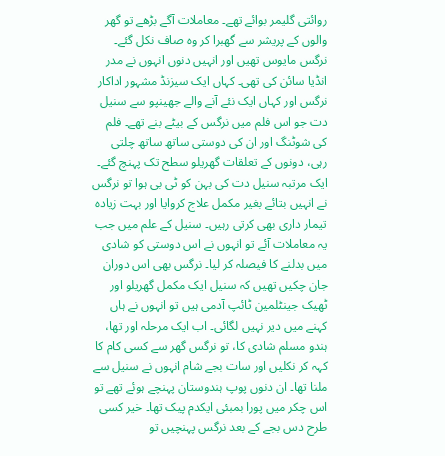روائتی گلیمر بوائے تھے۔ معاملات آگے بڑھے تو گھر والوں کے پریشر سے گھبرا کر وہ صاف نکل گئے۔ نرگس مایوس تھیں اور انہیں دنوں انہوں نے مدر انڈیا سائن کی تھی۔ کہاں ایک سیزنڈ مشہور اداکار نرگس اور کہاں ایک نئے آنے والے جھینپو سے سنیل دت جو اس فلم میں نرگس کے بیٹے بنے تھے۔ فلم کی شوٹنگ اور ان کی دوستی ساتھ ساتھ چلتی رہی، دونوں کے تعلقات گھریلو سطح تک پہنچ گئے۔ ایک مرتبہ سنیل دت کی بہن کو ٹی بی ہوا تو نرگس نے انہیں بتائے بغیر مکمل علاج کروایا اور بہت زیادہ تیمار داری بھی کرتی رہیں۔ سنیل کے علم میں جب یہ معاملات آئے تو انہوں نے اس دوستی کو شادی میں بدلنے کا فیصلہ کر لیا۔ نرگس بھی اس دوران جان چکیں تھیں کہ سنیل ایک مکمل گھریلو اور ٹھیک جینٹلمین ٹائپ آدمی ہیں تو انہوں نے ہاں کہنے میں دیر نہیں لگائی۔ اب ایک مرحلہ اور تھا، ہندو مسلم شادی کا، تو نرگس گھر سے کسی کام کا کہہ کر نکلیں اور سات بجے شام انہوں نے سنیل سے ملنا تھا۔ ان دنوں پوپ ہندوستان پہنچے ہوئے تھے تو اس چکر میں پورا بمبئی ایکدم پیک تھا۔ خیر کسی طرح دس بجے کے بعد نرگس پہنچیں تو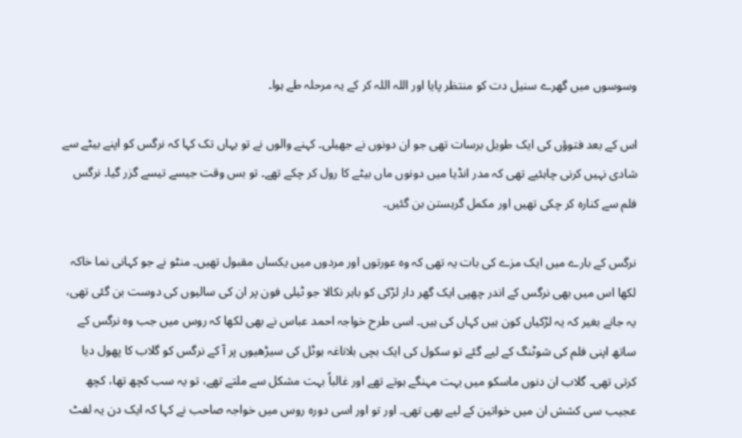وسوسوں میں گھرے سنیل دت کو منتظر پایا اور اللہ اللہ کر کے یہ مرحلہ طے ہوا۔

اس کے بعد فتوؤں کی ایک طویل برسات تھی جو ان دونوں نے جھیلی۔ کہنے والوں نے تو یہاں تک کہا کہ نرگس کو اپنے بیٹے سے شادی نہیں کرنی چاہئیے تھی کہ مدر انڈیا میں دونوں ماں بیٹے کا رول کر چکے تھے۔ تو بس وقت جیسے تیسے گزر گیا۔ نرگس فلم سے کنارہ کر چکی تھیں اور مکمل گرہستن بن گئیں۔

نرگس کے بارے میں ایک مزے کی بات یہ تھی کہ وہ عورتوں اور مردوں میں یکساں مقبول تھیں۔ منٹو نے جو کہانی نما خاکہ لکھا اس میں بھی نرگس کے اندر چھپی ایک گھر دار لڑکی کو باہر نکالا جو ٹیلی فون پر ان کی سالیوں کی دوست بن گئی تھی، یہ جانے بغیر کہ یہ لڑکیاں کون ہیں کہاں کی ہیں۔ اسی طرح خواجہ احمد عباس نے بھی لکھا کہ روس میں جب وہ نرگس کے ساتھ اپنی فلم کی شوٹنگ کے لیے گئے تو سکول کی ایک بچی بلاناغہ ہوٹل کی سیڑھیوں پر آ کے نرگس کو گلاب کا پھول دیا کرتی تھی۔ گلاب ان دنوں ماسکو میں بہت مہنگے ہوتے تھے اور غالباً بہت مشکل سے ملتے تھے، تو یہ سب کچھ تھا، کچھ عجیب سی کشش ان میں خواتین کے لیے بھی تھی۔ اور تو اور اسی دورہ روس میں خواجہ صاحب نے کہا کہ ایک دن یہ لفٹ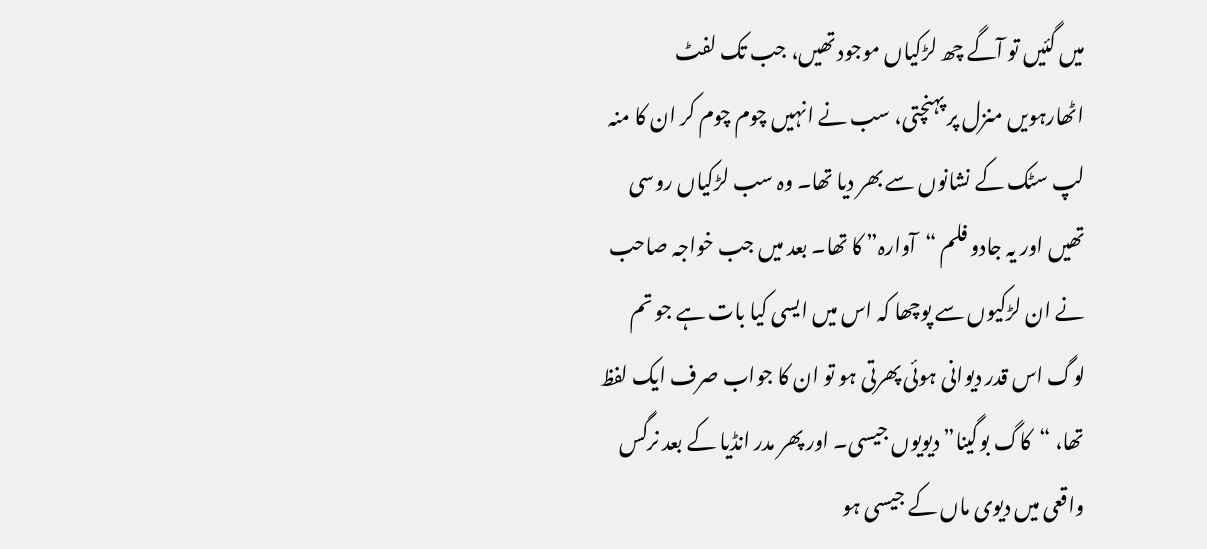میں گئیں تو آگے چھ لڑکیاں موجود تھیں، جب تک لفٹ اٹھارہویں منزل پر پہنچتی، سب نے انہیں چوم چوم کر ان کا منہ لپ سٹک کے نشانوں سے بھر دیا تھا۔ وہ سب لڑکیاں روسی تھیں اور یہ جادو فلم “آوارہ” کا تھا۔ بعد میں جب خواجہ صاحب نے ان لڑکیوں سے پوچھا کہ اس میں ایسی کیا بات ہے جو تم لوگ اس قدر دیوانی ہوئی پھرتی ہو تو ان کا جواب صرف ایک لفظ تھا، “کاگ بوگینا” دیویوں جیسی۔ اور پھر مدر انڈیا کے بعد نرگس واقعی میں دیوی ماں کے جیسی ہو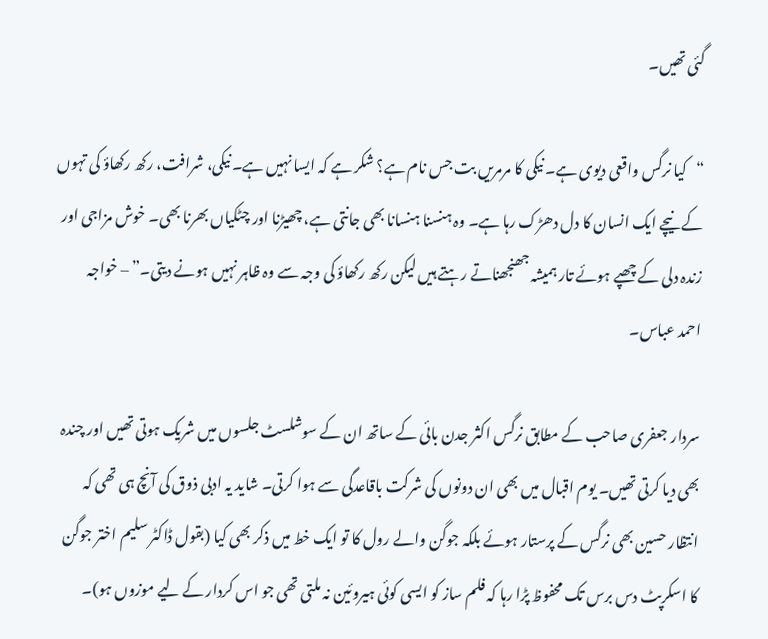گئی تھیں۔

“کیا نرگس واقعی دیوی ہے۔ نیکی کا مرمریں بت جس نام ہے؟ شکر ہے کہ ایسا نہیں ہے۔ نیکی، شرافت، رکھ رکھاؤ کی تہوں کے نیچے ایک انسان کا دل دھڑک رہا ہے۔ وہ ہنسنا ہنسانا بھی جانتی ہے، چھیڑنا اور چٹکیاں بھرنا بھی۔ خوش مزاجی اور زندہ دلی کے چھپے ہوئے تار ہمیشہ جھنجھناتے رہتے ہیں لیکن رکھ رکھاؤ کی وجہ سے وہ ظاہر نہیں ہونے دیتی۔” – خواجہ احمد عباس۔

سردار جعفری صاحب کے مطابق نرگس اکثر جدن بائی کے ساتھ ان کے سوشلسٹ جلسوں میں شریک ہوتی تھیں اور چندہ بھی دیا کرتی تھیں۔ یوم اقبال میں بھی ان دونوں کی شرکت باقاعدگی سے ہوا کرتی۔ شاید یہ ادبی ذوق کی آنچ ہی تھی کہ انتظار حسین بھی نرگس کے پرستار ہوئے بلکہ جوگن والے رول کا تو ایک خط میں ذکر بھی کیا (بقول ڈاکٹر سلیم اختر جوگن کا اسکرپٹ دس برس تک محفوظ پڑا رہا کہ فلم ساز کو ایسی کوئی ہیروئین نہ ملتی تھی جو اس کردار کے لیے موزوں ہو)۔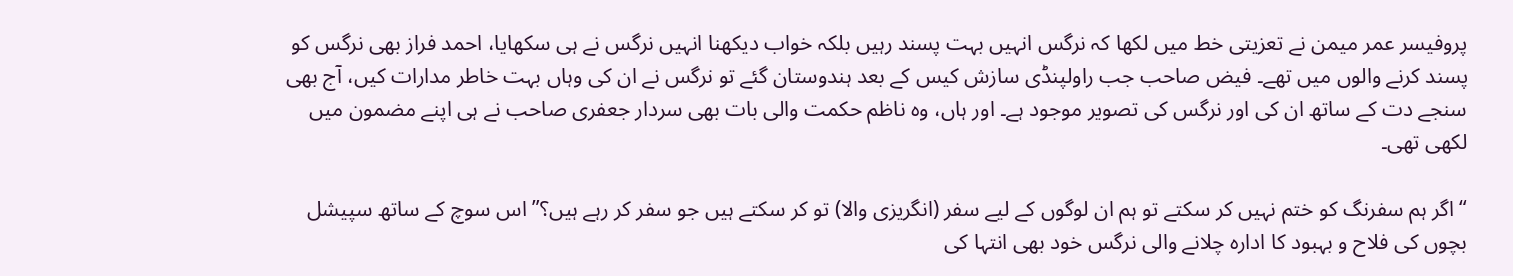پروفیسر عمر میمن نے تعزیتی خط میں لکھا کہ نرگس انہیں بہت پسند رہیں بلکہ خواب دیکھنا انہیں نرگس نے ہی سکھایا، احمد فراز بھی نرگس کو پسند کرنے والوں میں تھے۔ فیض صاحب جب راولپنڈی سازش کیس کے بعد ہندوستان گئے تو نرگس نے ان کی وہاں بہت خاطر مدارات کیں، آج بھی سنجے دت کے ساتھ ان کی اور نرگس کی تصویر موجود ہے۔ اور ہاں، وہ ناظم حکمت والی بات بھی سردار جعفری صاحب نے ہی اپنے مضمون میں لکھی تھی۔

“اگر ہم سفرنگ کو ختم نہیں کر سکتے تو ہم ان لوگوں کے لیے سفر (انگریزی والا) تو کر سکتے ہیں جو سفر کر رہے ہیں؟” اس سوچ کے ساتھ سپیشل بچوں کی فلاح و بہبود کا ادارہ چلانے والی نرگس خود بھی انتہا کی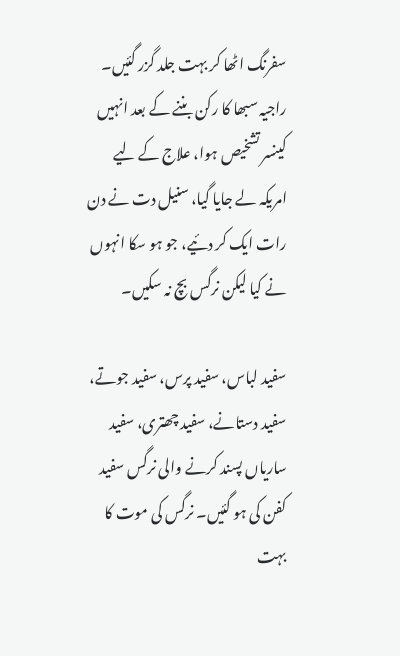سفرنگ اٹھا کر بہت جلد گزر گئیں۔ راجیہ سبھا کا رکن بننے کے بعد انہیں کینسر تشخیص ہوا، علاج کے لیے امریکہ لے جایا گیا، سنیل دت نے دن رات ایک کر دئیے، جو ہو سکا انہوں نے کیا لیکن نرگس بچ نہ سکیں۔

سفید لباس، سفید پرس، سفید جوتے، سفید دستانے، سفید چھتری، سفید ساریاں پسند کرنے والی نرگس سفید کفن کی ہو گئیں۔ نرگس کی موت کا بہت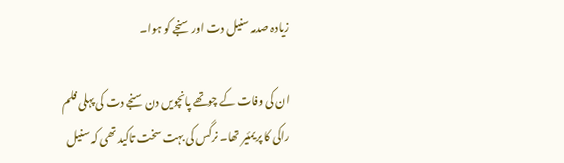زیادہ صدمہ سنیل دت اور سنجے کو ہوا۔

ان کی وفات کے چوتھے پانچویں دن سنجے دت کی پہلی فلم راکی کا پریمئیر تھا۔ نرگس کی بہت سخت تاکید تھی کہ سنیل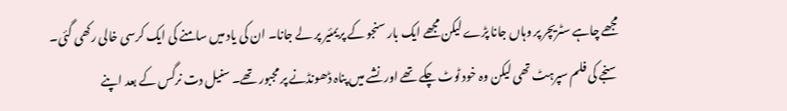مجھے چاہے سٹریچر پر وہاں جانا پڑے لیکن مجھے ایک بار سنجو کے پریمئیر پر لے جانا۔ ان کی یاد میں سامنے کی ایک کرسی خالی رکھی گئی۔ سنجے کی فلم سپرہٹ تھی لیکن وہ خود ٹوٹ چکے تھے اور نشے میں پناہ ڈھونڈنے پر مجبور تھے۔ سنیل دت نرگس کے بعد اپنے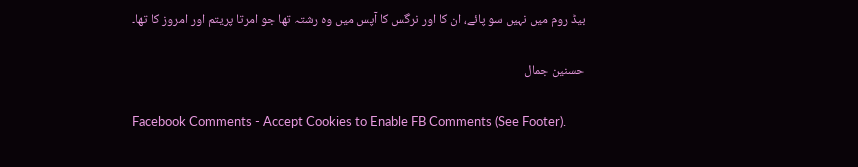بیڈ روم میں نہیں سو پائے، ان کا اور نرگس کا آپس میں وہ رشتہ تھا جو امرتا پریتم اور امروز کا تھا۔

حسنین جمال

Facebook Comments - Accept Cookies to Enable FB Comments (See Footer).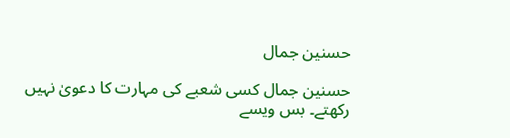حسنین جمال

حسنین جمال کسی شعبے کی مہارت کا دعویٰ نہیں رکھتے۔ بس ویسے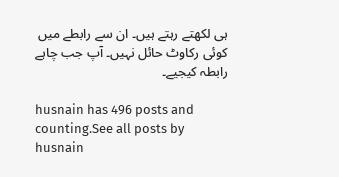ہی لکھتے رہتے ہیں۔ ان سے رابطے میں کوئی رکاوٹ حائل نہیں۔ آپ جب چاہے رابطہ کیجیے۔

husnain has 496 posts and counting.See all posts by husnain